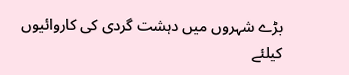بڑے شہروں میں دہشت گردی کی کاروائیوں کیلئے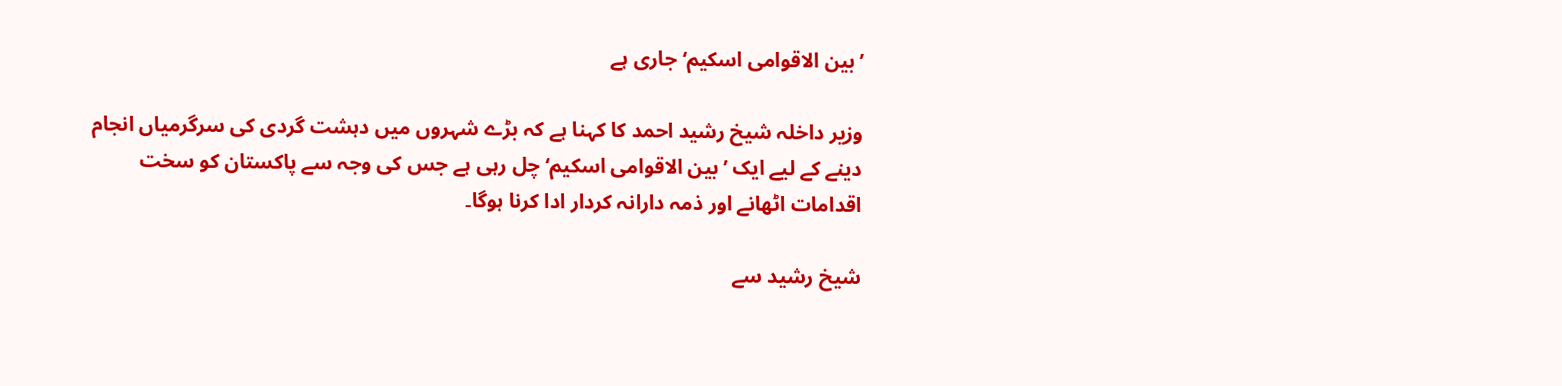’بین الاقوامی اسکیم‘ جاری ہے

وزیر داخلہ شیخ رشید احمد کا کہنا ہے کہ بڑے شہروں میں دہشت گردی کی سرگرمیاں انجام دینے کے لیے ایک ’بین الاقوامی اسکیم‘ چل رہی ہے جس کی وجہ سے پاکستان کو سخت اقدامات اٹھانے اور ذمہ دارانہ کردار ادا کرنا ہوگا۔

شیخ رشید سے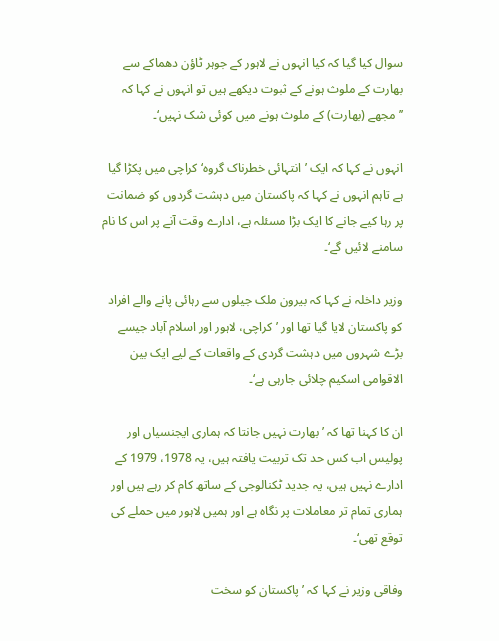سوال کیا گیا کہ کیا انہوں نے لاہور کے جوہر ٹاؤن دھماکے سے بھارت کے ملوث ہونے کے ثبوت دیکھے ہیں تو انہوں نے کہا کہ ’’مجھے (بھارت) کے ملوث ہونے میں کوئی شک نہیں‘۔

انہوں نے کہا کہ ایک ’انتہائی خطرناک گروہ‘کراچی میں پکڑا گیا ہے تاہم انہوں نے کہا کہ پاکستان میں دہشت گردوں کو ضمانت پر رہا کیے جانے کا ایک بڑا مسئلہ ہے، ادارے وقت آنے پر اس کا نام سامنے لائیں گے‘۔

وزیر داخلہ نے کہا کہ بیرون ملک جیلوں سے رہائی پانے والے افراد کو پاکستان لایا گیا تھا اور ’کراچی، لاہور اور اسلام آباد جیسے بڑے شہروں میں دہشت گردی کے واقعات کے لیے ایک بین الاقوامی اسکیم چلائی جارہی ہے‘۔

ان کا کہنا تھا کہ ’بھارت نہیں جانتا کہ ہماری ایجنسیاں اور پولیس اب کس حد تک تربیت یافتہ ہیں، یہ 1978، 1979 کے ادارے نہیں ہیں، یہ جدید ٹکنالوجی کے ساتھ کام کر رہے ہیں اور ہماری تمام تر معاملات پر نگاہ ہے اور ہمیں لاہور میں حملے کی توقع تھی‘۔

وفاقی وزیر نے کہا کہ ’پاکستان کو سخت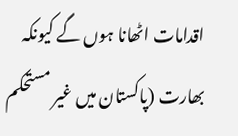اقدامات اٹھانا ہوں گے کیونکہ بھارت (پاکستان میں غیر مستحکم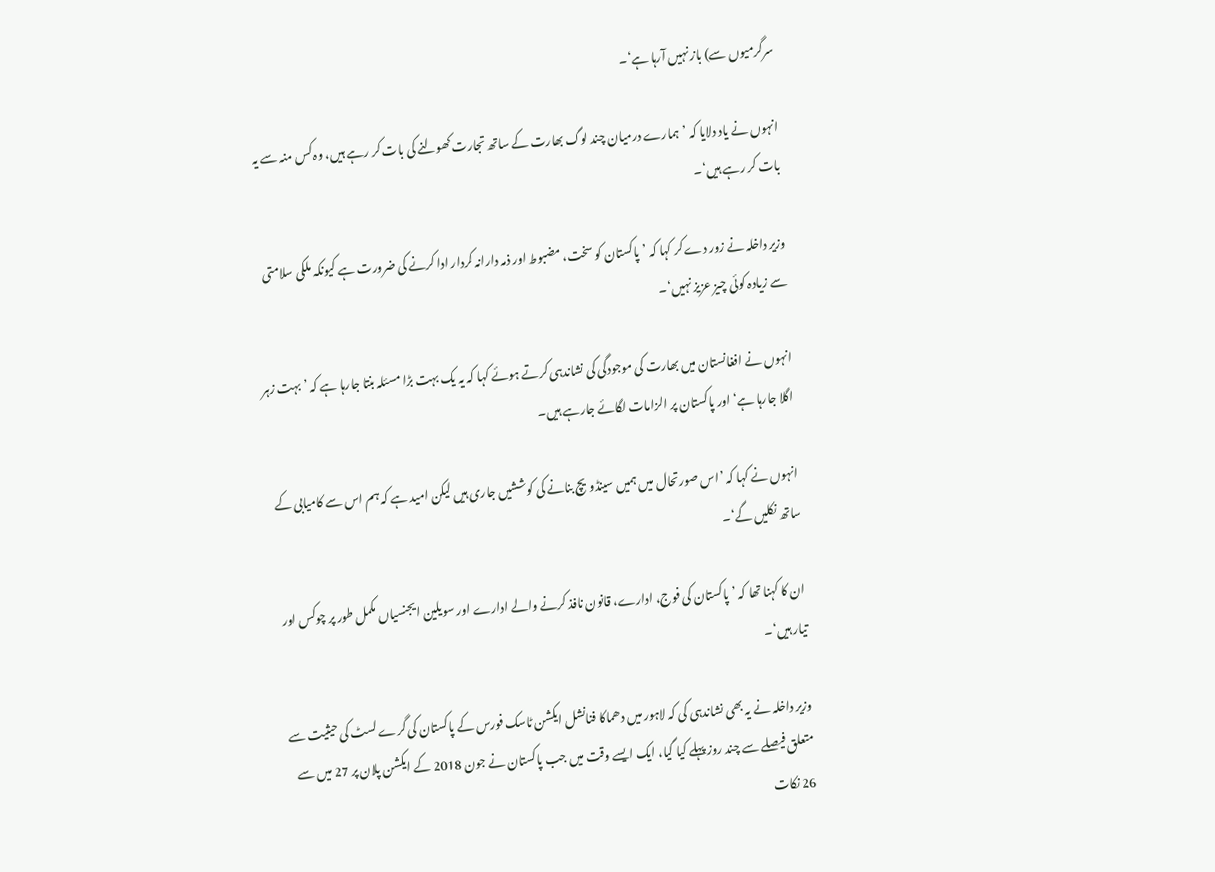سرگرمیوں سے) باز نہیں آرہا ہے‘۔

انہوں نے یاد دلایا کہ ’ہمارے درمیان چند لوگ بھارت کے ساتھ تجارت کھولنے کی بات کر رہے ہیں، وہ کس منہ سے یہ بات کر رہے ہیں‘۔

وزیر داخلہ نے زور دے کر کہا کہ ’پاکستان کو سخت، مضبوط اور ذمہ دارانہ کردار ادا کرنے کی ضرورت ہے کیونکہ ملکی سلامتی سے زیادہ کوئی چیز عزیز نہیں‘۔

انہوں نے افغانستان میں بھارت کی موجودگی کی نشاندہی کرتے ہوئے کہا کہ یہ یک بہت بڑا مسئلہ بنتا جارہا ہے کہ ’بہت زہر اگلا جارہا ہے‘ اور پاکستان پر الزامات لگائے جارہے ہیں۔

انہوں نے کہا کہ ’اس صورتحال میں ہمیں سینڈویچ بنانے کی کوششیں جاری ہیں لیکن امید ہے کہ ہم اس سے کامیابی کے ساتھ نکلیں گے‘۔

ان کا کہنا تھا کہ ’پاکستان کی فوج، ادارے، قانون نافذ کرنے والے ادارے اور سویلین ایجنسیاں مکمل طور پر چوکس اور تیار ہیں‘۔

وزیر داخلہ نے یہ بھی نشاندہی کی کہ لاہور میں دھماکا فنانشل ایکشن ٹاسک فورس کے پاکستان کی گرے لسٹ کی حیثیت سے متعلق فیصلے سے چند روز پہلے کیا گیا، ایک ایسے وقت میں جب پاکستان نے جون 2018 کے ایکشن پلان پر 27 میں سے 26 نکات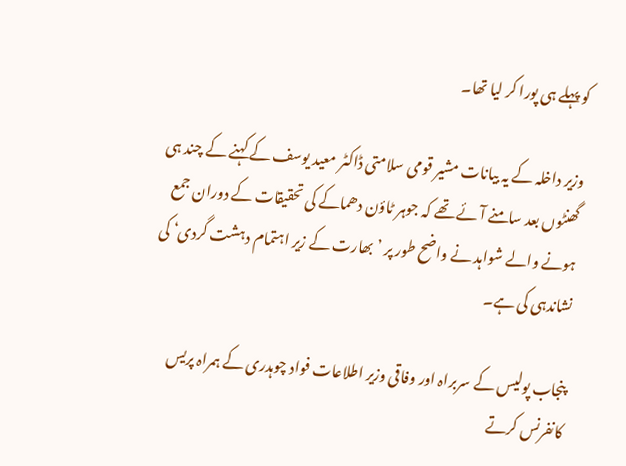کو پہلے ہی پورا کر لیا تھا۔

وزیر داخلہ کے یہ بیانات مشیر قومی سلامتی ڈاکٹر معید یوسف کے کہنے کے چند ہی گھنٹوں بعد سامنے آئے تھے کہ جوہر ٹاؤن دھماکے کی تحقیقات کے دوران جمع ہونے والے شواہد نے واضح طور پر ’بھارت کے زیر اہتمام دہشت گردی‘ کی نشاندہی کی ہے۔

پنجاب پولیس کے سربراہ اور وفاقی وزیر اطلاعات فواد چوہدری کے ہمراہ پریس کانفرنس کرتے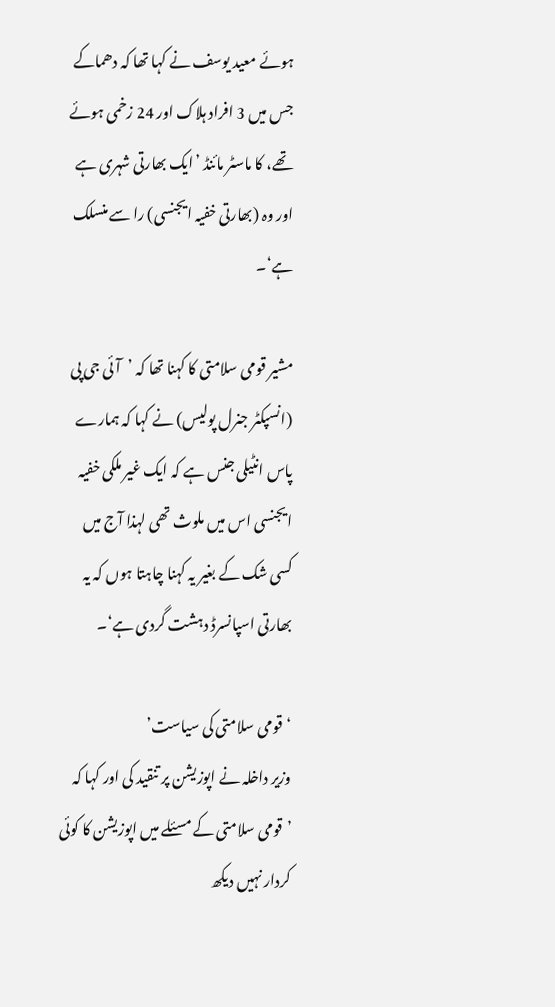ہوئے معید یوسف نے کہا تھا کہ دھماکے جس میں 3 افراد ہلاک اور 24 زخمی ہوئے تھے، کا ماسٹر مائنڈ ’ایک بھارتی شہری ہے اور وہ (بھارتی خفیہ ایجنسی) را سے منسلک ہے‘۔

مشیر قومی سلامتی کا کہنا تھا کہ ’آئی جی پی (انسپکٹر جنرل پولیس) نے کہا کہ ہمارے پاس انٹیلی جنس ہے کہ ایک غیر ملکی خفیہ ایجنسی اس میں ملوث تھی لہذا آج میں کسی شک کے بغیر یہ کہنا چاہتا ہوں کہ یہ بھارتی اسپانسرڈ دہشت گردی ہے‘۔

‘قومی سلامتی کی سیاست’
وزیر داخلہ نے اپوزیشن پر تنقید کی اور کہا کہ ’قومی سلامتی کے مسئلے میں اپوزیشن کا کوئی کردار نہیں دیکھ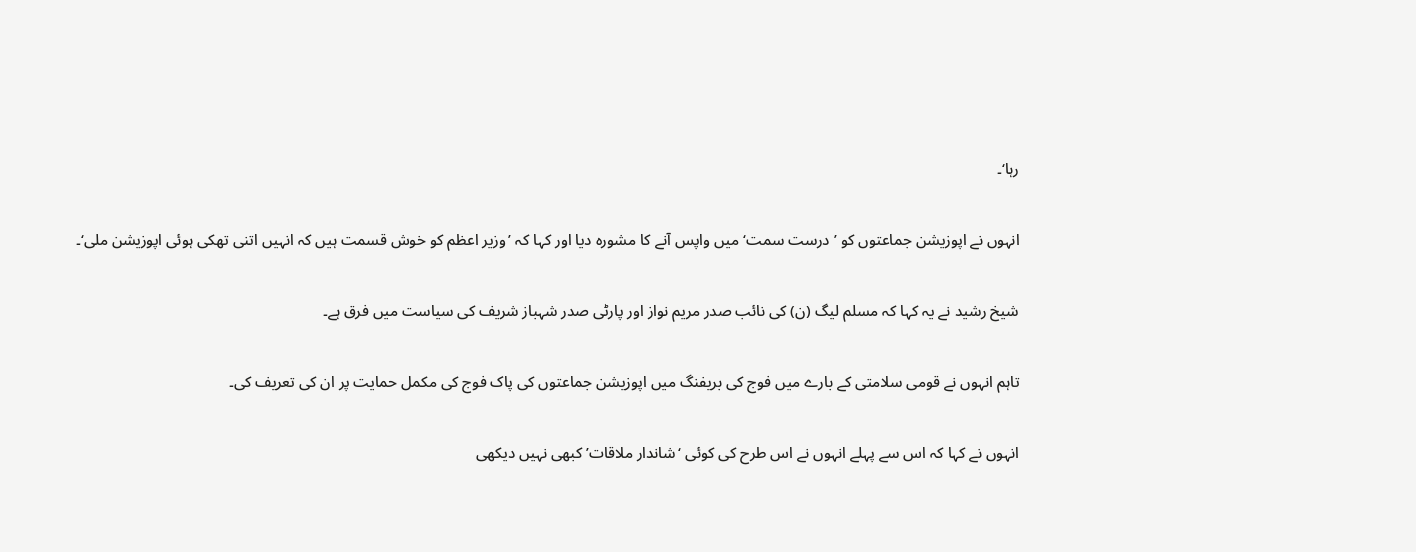رہا‘۔

انہوں نے اپوزیشن جماعتوں کو ’درست سمت‘ میں واپس آنے کا مشورہ دیا اور کہا کہ ’وزیر اعظم کو خوش قسمت ہیں کہ انہیں اتنی تھکی ہوئی اپوزیشن ملی‘۔

شیخ رشید نے یہ کہا کہ مسلم لیگ (ن) کی نائب صدر مریم نواز اور پارٹی صدر شہباز شریف کی سیاست میں فرق ہے۔

تاہم انہوں نے قومی سلامتی کے بارے میں فوج کی بریفنگ میں اپوزیشن جماعتوں کی پاک فوج کی مکمل حمایت پر ان کی تعریف کی۔

انہوں نے کہا کہ اس سے پہلے انہوں نے اس طرح کی کوئی ‘شاندار ملاقات’ کبھی نہیں دیکھی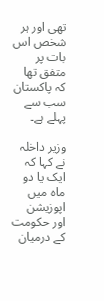تھی اور ہر شخص اس بات پر متفق تھا کہ پاکستان سب سے پہلے ہے۔

وزیر داخلہ نے کہا کہ ایک یا دو ماہ میں اپوزیشن اور حکومت کے درمیان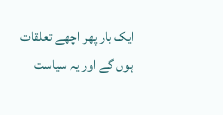ایک بار پھر اچھے تعلقات ہوں گے اور یہ سیاست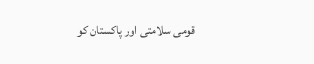قومی سلامتی اور پاکستان کو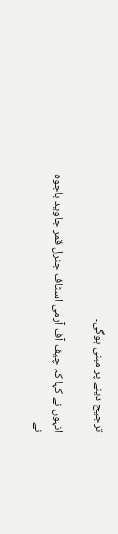ترجیح دینے پر مبنی ہوگی۔

انہوں نے کہا کہ چیف آف آرمی اسٹاف جنرل قمر جاوید باجوہ نے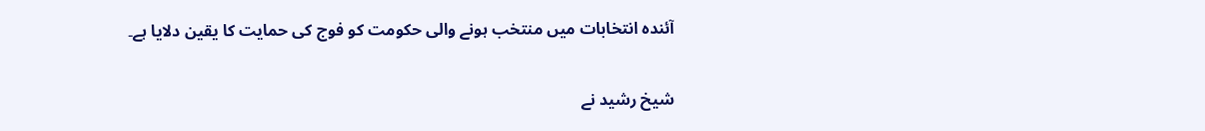آئندہ انتخابات میں منتخب ہونے والی حکومت کو فوج کی حمایت کا یقین دلایا ہے۔

شیخ رشید نے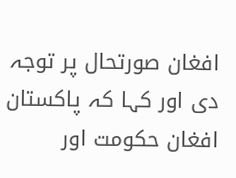افغان صورتحال پر توجہ دی اور کہا کہ پاکستان افغان حکومت اور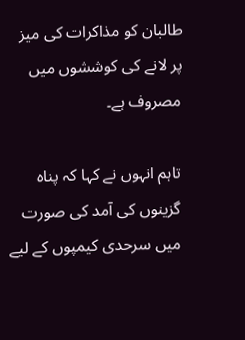طالبان کو مذاکرات کی میز پر لانے کی کوششوں میں مصروف ہے۔

تاہم انہوں نے کہا کہ پناہ گزینوں کی آمد کی صورت میں سرحدی کیمپوں کے لیے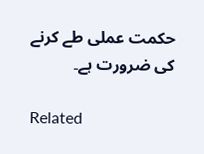حکمت عملی طے کرنے کی ضرورت ہے۔

Related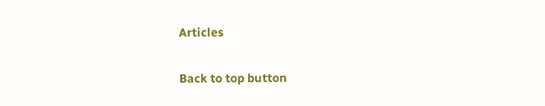Articles

Back to top button